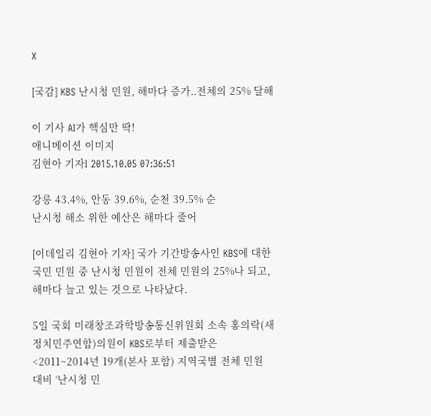X

[국감] KBS 난시청 민원, 해마다 증가..전체의 25% 달해

이 기사 AI가 핵심만 딱!
애니메이션 이미지
김현아 기자I 2015.10.05 07:36:51

강릉 43.4%, 안동 39.6%, 순천 39.5% 순
난시청 해소 위한 예산은 해마다 줄어

[이데일리 김현아 기자] 국가 기간방송사인 KBS에 대한 국민 민원 중 난시청 민원이 전체 민원의 25%나 되고, 해마다 늘고 있는 것으로 나타났다.

5일 국회 미래창조과학방송통신위원회 소속 홍의락(새정치민주연합)의원이 KBS로부터 제출받은 <2011~2014년 19개(본사 포함) 지역국별 전체 민원 대비 ‘난시청 민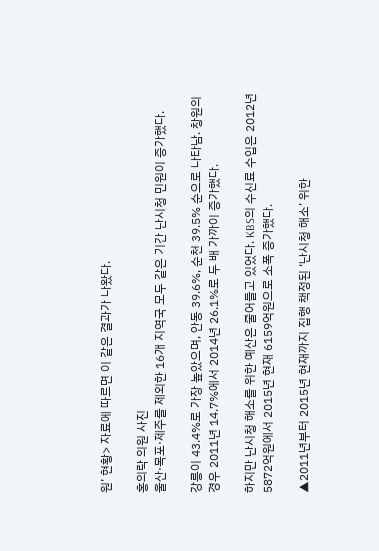원’ 현황> 자료에 따르면 이 같은 결과가 나왔다.

홍의락 의원 사진
울산·목포·제주를 제외한 16개 지역국 모두 같은 기간 난시청 민원이 증가했다.

강릉이 43.4%로 가장 높았으며, 안동 39.6%, 순천 39.5% 순으로 나타남. 창원의 경우 2011년 14.7%에서 2014년 26.1%로 두 배 가까이 증가했다.

하지만 난시청 해소를 위한 예산은 줄어들고 있었다. KBS의 수신료 수입은 2012년 5872억원에서 2015년 현재 6159억원으로 소폭 증가했다.

▲2011년부터 2015년 현재까지 집행 책정된 ‘난시청 해소’ 위한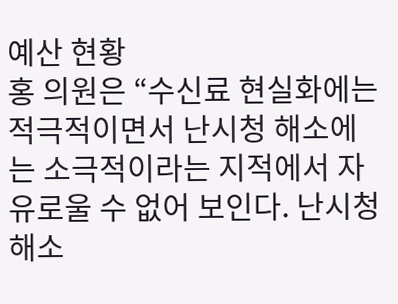예산 현황
홍 의원은 “수신료 현실화에는 적극적이면서 난시청 해소에는 소극적이라는 지적에서 자유로울 수 없어 보인다. 난시청 해소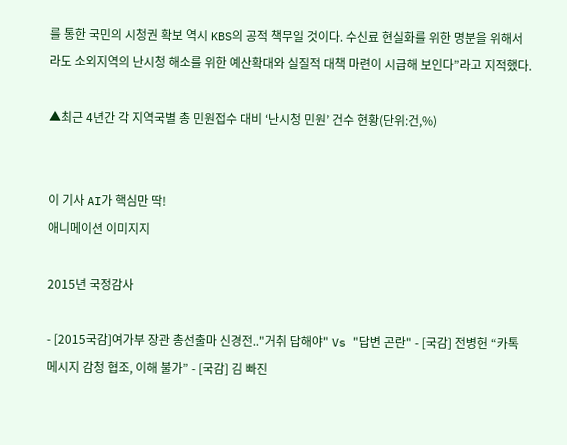를 통한 국민의 시청권 확보 역시 KBS의 공적 책무일 것이다. 수신료 현실화를 위한 명분을 위해서라도 소외지역의 난시청 해소를 위한 예산확대와 실질적 대책 마련이 시급해 보인다”라고 지적했다.

▲최근 4년간 각 지역국별 총 민원접수 대비 ‘난시청 민원’ 건수 현황(단위:건,%)


이 기사 AI가 핵심만 딱!
애니메이션 이미지지

2015년 국정감사

- [2015국감]여가부 장관 총선출마 신경전.."거취 답해야" Vs "답변 곤란" - [국감] 전병헌 “카톡 메시지 감청 협조, 이해 불가” - [국감] 김 빠진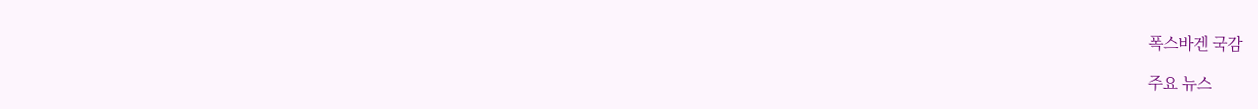폭스바겐 국감

주요 뉴스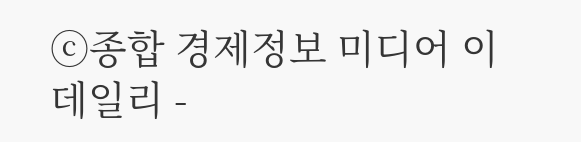ⓒ종합 경제정보 미디어 이데일리 -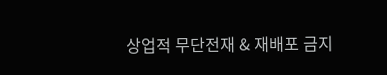상업적 무단전재 & 재배포 금지